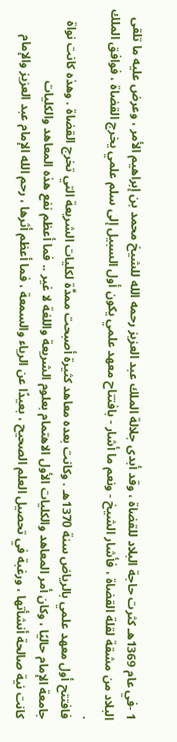1 -في عام 1369هـ كثرت حاجة البلاد للقضاة ، وقد أبدى جلالة الملك عبد العزيز رحمه الله للشيخ محمد بن إبراهيم الأمر ، وعرض عليه ما تلقى البلاد من مشقة لقلة القضاة ، فأشار الشيخ - ونعم ما أشار - بافتتاح معهد علمي يكون أول السبيل إلى سلم علمي يخرج القضاة ، فوافق الملك .
فافتتح أول معهد علمي بالرياض سنة 1370هـ . وكانت بعده معاهد كثيرة أصبحت ممدَّة لكليات الشريعة التي تخرج القضاة . وهذه كانت نواة جامعة الإمام حاليًا ، وكان أمر المعاهد والكليات الأول الاهتمام بعلوم الشريعة واللغة لا غير .. فما أعظم نفع هذه المعاهد والكليات
كانت نية صالحة أنشأتها ، ورغبة في تحصيل العلم الصحيح ، بعيدًا عن الرياء والسمعة ، فما أعظم أثرها ، رحم الله الإمام عبد العزيز والإمام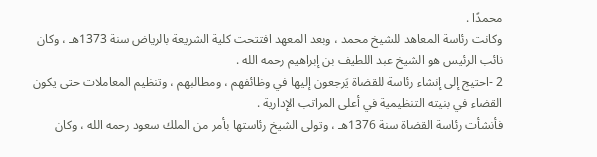محمدًا .
وكانت رئاسة المعاهد للشيخ محمد ، وبعد المعهد افتتحت كلية الشريعة بالرياض سنة 1373هـ ، وكان نائب الرئيس هو الشيخ عبد اللطيف بن إبراهيم رحمه الله .
2 -احتيج إلى إنشاء رئاسة للقضاة يَرجعون إليها في وظائفهم ، ومطالبهم ، وتنظيم المعاملات حتى يكون القضاء في بنيته التنظيمية في أعلى المراتب الإدارية .
فأنشأت رئاسة القضاة سنة 1376هـ ، وتولى الشيخ رئاستها بأمر من الملك سعود رحمه الله ، وكان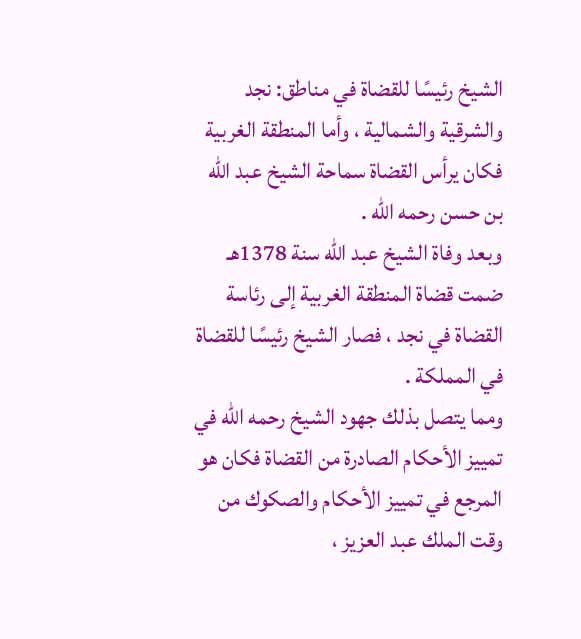الشيخ رئيسًا للقضاة في مناطق: نجد والشرقية والشمالية ، وأما المنطقة الغربية فكان يرأس القضاة سماحة الشيخ عبد الله بن حسن رحمه الله .
وبعد وفاة الشيخ عبد الله سنة 1378هـ ضمت قضاة المنطقة الغربية إلى رئاسة القضاة في نجد ، فصار الشيخ رئيسًا للقضاة في المملكة .
ومما يتصل بذلك جهود الشيخ رحمه الله في تمييز الأحكام الصادرة من القضاة فكان هو المرجع في تمييز الأحكام والصكوك من وقت الملك عبد العزيز ،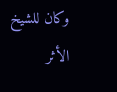وكان للشيخ الأثر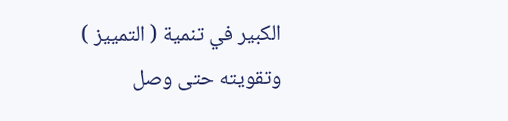الكبير في تنمية ( التمييز ) وتقويته حتى وصل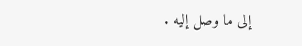إلى ما وصل إليه .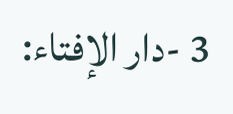3 -دار الإفتاء: